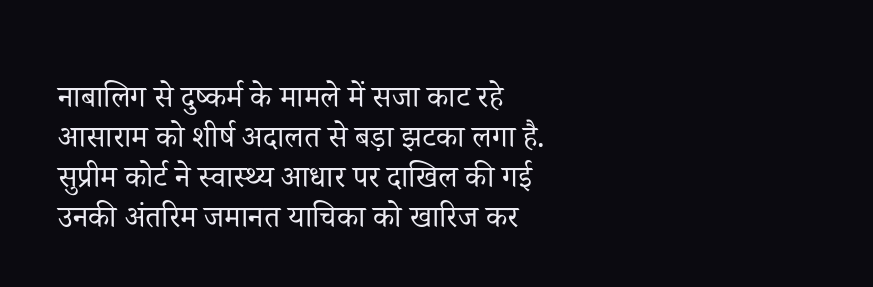नाबालिग से दुष्कर्म के मामले में सजा काट रहे आसाराम को शीर्ष अदालत से बड़ा झटका लगा है. सुप्रीम कोर्ट ने स्वास्थ्य आधार पर दाखिल की गई उनकी अंतरिम जमानत याचिका को खारिज कर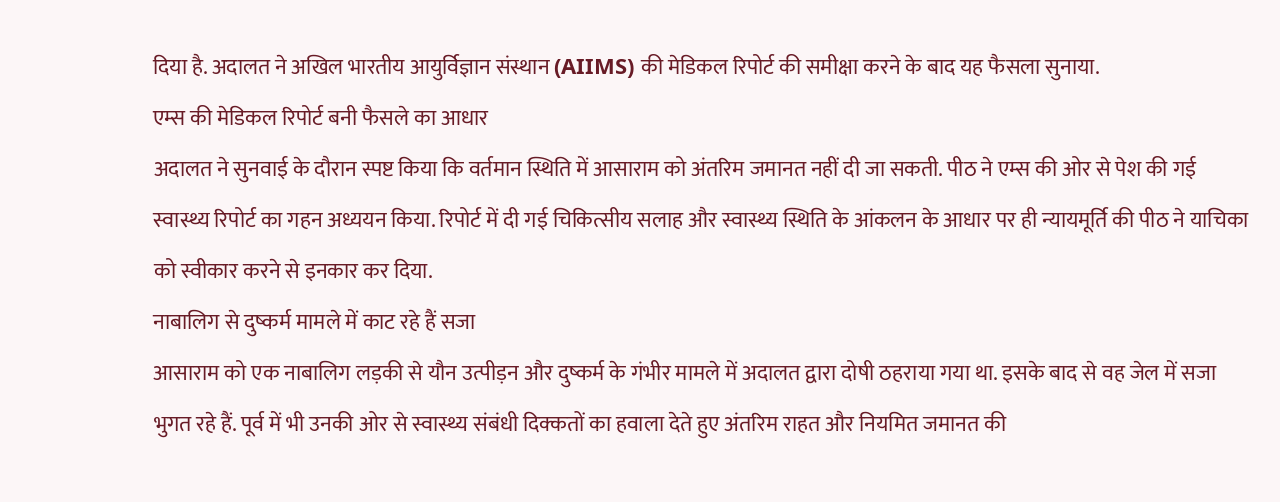दिया है. अदालत ने अखिल भारतीय आयुर्विज्ञान संस्थान (AIIMS) की मेडिकल रिपोर्ट की समीक्षा करने के बाद यह फैसला सुनाया.
एम्स की मेडिकल रिपोर्ट बनी फैसले का आधार
अदालत ने सुनवाई के दौरान स्पष्ट किया कि वर्तमान स्थिति में आसाराम को अंतरिम जमानत नहीं दी जा सकती. पीठ ने एम्स की ओर से पेश की गई स्वास्थ्य रिपोर्ट का गहन अध्ययन किया. रिपोर्ट में दी गई चिकित्सीय सलाह और स्वास्थ्य स्थिति के आंकलन के आधार पर ही न्यायमूर्ति की पीठ ने याचिका को स्वीकार करने से इनकार कर दिया.
नाबालिग से दुष्कर्म मामले में काट रहे हैं सजा
आसाराम को एक नाबालिग लड़की से यौन उत्पीड़न और दुष्कर्म के गंभीर मामले में अदालत द्वारा दोषी ठहराया गया था. इसके बाद से वह जेल में सजा भुगत रहे हैं. पूर्व में भी उनकी ओर से स्वास्थ्य संबंधी दिक्कतों का हवाला देते हुए अंतरिम राहत और नियमित जमानत की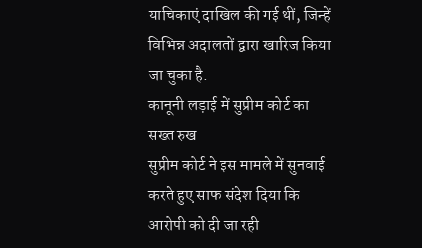याचिकाएं दाखिल की गई थीं, जिन्हें विभिन्न अदालतों द्वारा खारिज किया जा चुका है.
कानूनी लड़ाई में सुप्रीम कोर्ट का सख्त रुख
सुप्रीम कोर्ट ने इस मामले में सुनवाई करते हुए साफ संदेश दिया कि आरोपी को दी जा रही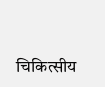चिकित्सीय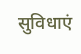सुविधाएं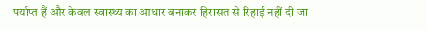पर्याप्त हैं और केवल स्वास्थ्य का आधार बनाकर हिरासत से रिहाई नहीं दी जा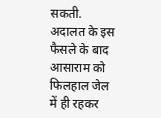सकती. अदालत के इस फैसले के बाद आसाराम को फिलहाल जेल में ही रहकर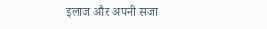इलाज और अपनी सजा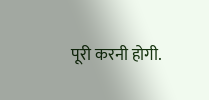पूरी करनी होगी.